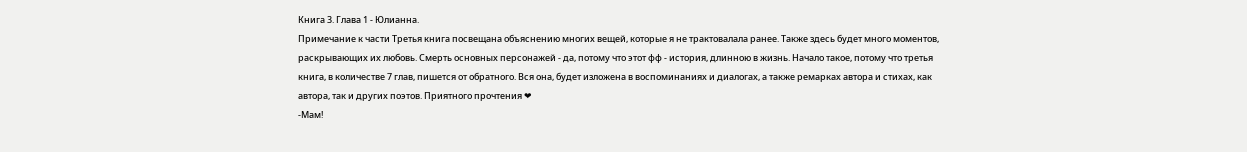Книга 3. Глава 1 - Юлианна.
Примечание к части Третья книга посвещана объяснению многих вещей, которые я не трактовалала ранее. Также здесь будет много моментов, раскрывающих их любовь. Смерть основных персонажей - да, потому что этот фф - история, длинною в жизнь. Начало такое, потому что третья книга, в количестве 7 глав, пишется от обратного. Вся она, будет изложена в воспоминаниях и диалогах, а также ремарках автора и стихах, как автора, так и других поэтов. Приятного прочтения ❤
-Мам!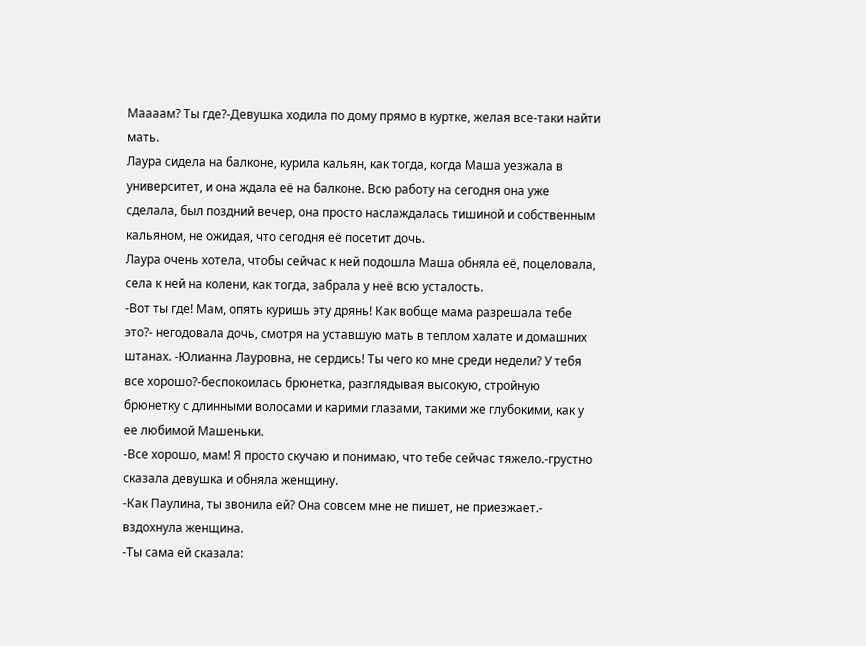Маааам? Ты где?-Девушка ходила по дому прямо в куртке, желая все-таки найти мать.
Лаура сидела на балконе, курила кальян, как тогда, когда Маша уезжала в университет, и она ждала её на балконе. Всю работу на сегодня она уже сделала, был поздний вечер, она просто наслаждалась тишиной и собственным кальяном, не ожидая, что сегодня её посетит дочь.
Лаура очень хотела, чтобы сейчас к ней подошла Маша обняла её, поцеловала, села к ней на колени, как тогда, забрала у неё всю усталость.
-Вот ты где! Мам, опять куришь эту дрянь! Как вобще мама разрешала тебе это?- негодовала дочь, смотря на уставшую мать в теплом халате и домашних штанах. -Юлианна Лауровна, не сердись! Ты чего ко мне среди недели? У тебя все хорошо?-беспокоилась брюнетка, разглядывая высокую, стройную брюнетку с длинными волосами и карими глазами, такими же глубокими, как у ее любимой Машеньки.
-Все хорошо, мам! Я просто скучаю и понимаю, что тебе сейчас тяжело.-грустно сказала девушка и обняла женщину.
-Как Паулина, ты звонила ей? Она совсем мне не пишет, не приезжает.- вздохнула женщина.
-Ты сама ей сказала: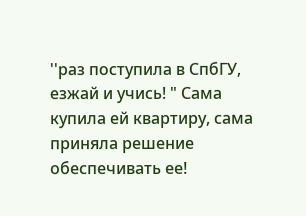''раз поступила в СпбГУ, езжай и учись! " Сама купила ей квартиру, сама приняла решение обеспечивать ее!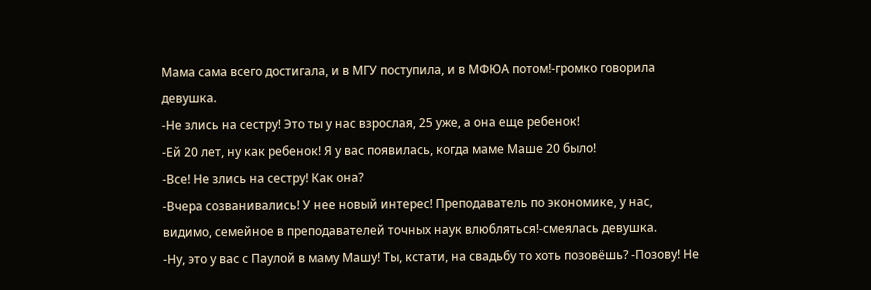Мама сама всего достигала, и в МГУ поступила, и в МФЮА потом!-громко говорила девушка.
-Не злись на сестру! Это ты у нас взрослая, 25 уже, а она еще ребенок!
-Ей 20 лет, ну как ребенок! Я у вас появилась, когда маме Маше 20 было!
-Все! Не злись на сестру! Как она?
-Вчера созванивались! У нее новый интерес! Преподаватель по экономике, у нас, видимо, семейное в преподавателей точных наук влюбляться!-смеялась девушка.
-Ну, это у вас с Паулой в маму Машу! Ты, кстати, на свадьбу то хоть позовёшь? -Позову! Не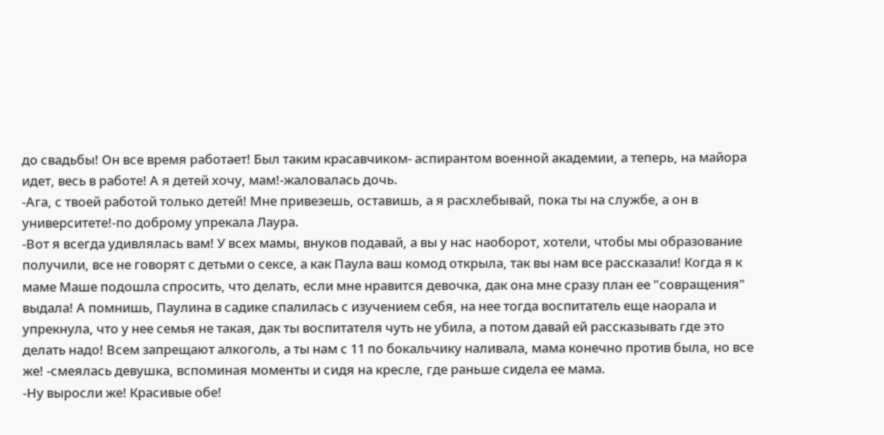до свадьбы! Он все время работает! Был таким красавчиком- аспирантом военной академии, а теперь, на майора идет, весь в работе! А я детей хочу, мам!-жаловалась дочь.
-Ага, с твоей работой только детей! Мне привезешь, оставишь, а я расхлебывай, пока ты на службе, а он в университете!-по доброму упрекала Лаура.
-Вот я всегда удивлялась вам! У всех мамы, внуков подавай, а вы у нас наоборот, хотели, чтобы мы образование получили, все не говорят с детьми о сексе, а как Паула ваш комод открыла, так вы нам все рассказали! Когда я к маме Маше подошла спросить, что делать, если мне нравится девочка, дак она мне сразу план ее "совращения" выдала! А помнишь, Паулина в садике спалилась с изучением себя, на нее тогда воспитатель еще наорала и упрекнула, что у нее семья не такая, дак ты воспитателя чуть не убила, а потом давай ей рассказывать где это делать надо! Всем запрещают алкоголь, а ты нам с 11 по бокальчику наливала, мама конечно против была, но все же! -смеялась девушка, вспоминая моменты и сидя на кресле, где раньше сидела ее мама.
-Ну выросли же! Красивые обе!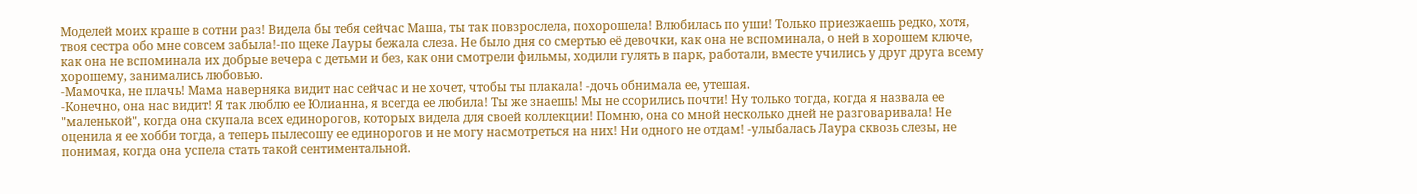Моделей моих краше в сотни раз! Видела бы тебя сейчас Маша, ты так повзрослела, похорошела! Влюбилась по уши! Только приезжаешь редко, хотя, твоя сестра обо мне совсем забыла!-по щеке Лауры бежала слеза. Не было дня со смертью её девочки, как она не вспоминала, о ней в хорошем ключе, как она не вспоминала их добрые вечера с детьми и без, как они смотрели фильмы, ходили гулять в парк, работали, вместе учились у друг друга всему хорошему, занимались любовью.
-Мамочка, не плачь! Мама наверняка видит нас сейчас и не хочет, чтобы ты плакала! -дочь обнимала ее, утешая.
-Конечно, она нас видит! Я так люблю ее Юлианна, я всегда ее любила! Ты же знаешь! Мы не ссорились почти! Ну только тогда, когда я назвала ее "маленькой", когда она скупала всех единорогов, которых видела для своей коллекции! Помню, она со мной несколько дней не разговаривала! Не оценила я ее хобби тогда, а теперь пылесошу ее единорогов и не могу насмотреться на них! Ни одного не отдам! -улыбалась Лаура сквозь слезы, не понимая, когда она успела стать такой сентиментальной.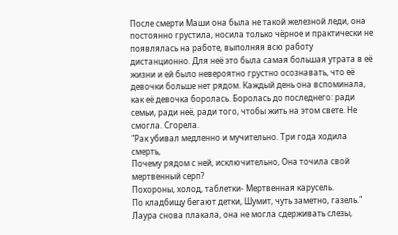После смерти Маши она была не такой железной леди, она постоянно грустила, носила только чёрное и практически не появлялась на работе, выполняя всю работу дистанционно. Для неё это была самая большая утрата в её жизни и ей было невероятно грустно осознавать, что её девочки больше нет рядом. Каждый день она вспоминала, как её девочка боролась. Боролась до последнего: ради семьи, ради неё, ради того, чтобы жить на этом свете. Не смогла. Сгорела.
"Рак убивал медленно и мучительно. Три года ходила смерть,
Почему рядом с ней, исключительно, Она точила свой мертвенный серп?
Похороны, холод, таблетки- Мертвенная карусель.
По кладбищу бегают детки, Шумит, чуть заметно, газель."
Лаура снова плакала, она не могла сдерживать слезы,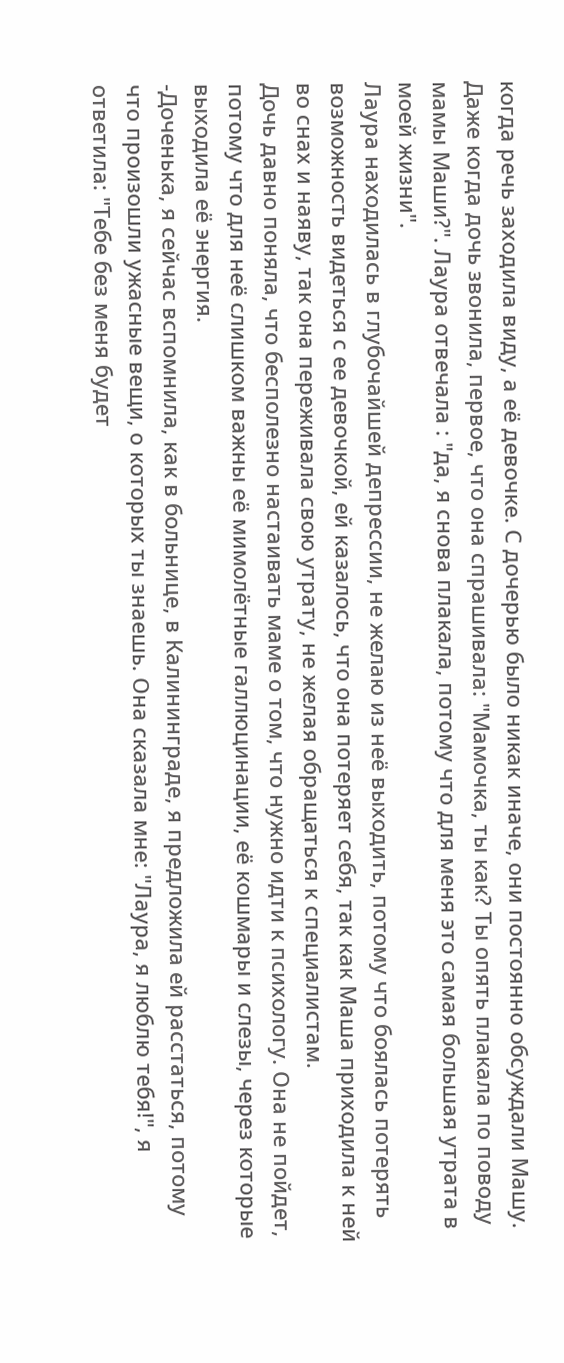когда речь заходила виду, а её девочке. С дочерью было никак иначе, они постоянно обсуждали Машу. Даже когда дочь звонила, первое, что она спрашивала: "Мамочка, ты как? Ты опять плакала по поводу мамы Маши?". Лаура отвечала : "да, я снова плакала, потому что для меня это самая большая утрата в моей жизни".
Лаура находилась в глубочайшей депрессии, не желаю из неё выходить, потому что боялась потерять возможность видеться с ее девочкой, ей казалось, что она потеряет себя, так как Маша приходила к ней во снах и наяву, так она переживала свою утрату, не желая обращаться к специалистам.
Дочь давно поняла, что бесполезно настаивать маме о том, что нужно идти к психологу. Она не пойдет, потому что для неё слишком важны её мимолётные галлюцинации, её кошмары и слезы, через которые выходила её энергия.
-Доченька, я сейчас вспомнила, как в больнице, в Калининграде, я предложила ей расстаться, потому что произошли ужасные вещи, о которых ты знаешь. Она сказала мне: "Лаура, я люблю тебя!", я ответила: "Тебе без меня будет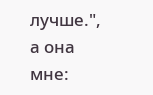лучше.", а она мне: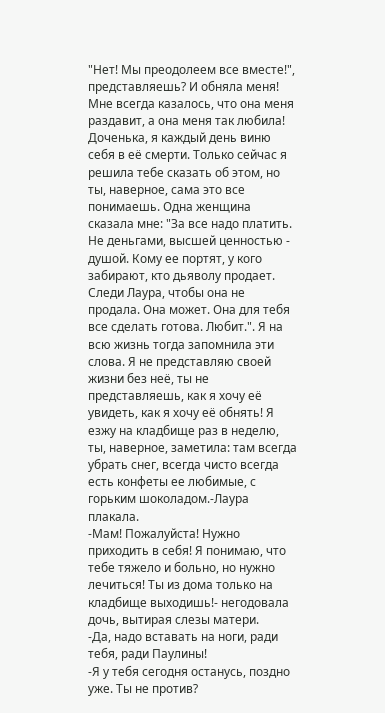"Нет! Мы преодолеем все вместе!", представляешь? И обняла меня! Мне всегда казалось, что она меня раздавит, а она меня так любила! Доченька, я каждый день виню себя в её смерти. Только сейчас я решила тебе сказать об этом, но ты, наверное, сама это все понимаешь. Одна женщина сказала мне: "За все надо платить. Не деньгами, высшей ценностью - душой. Кому ее портят, у кого забирают, кто дьяволу продает. Следи Лаура, чтобы она не продала. Она может. Она для тебя все сделать готова. Любит.". Я на всю жизнь тогда запомнила эти слова. Я не представляю своей жизни без неё, ты не представляешь, как я хочу её увидеть, как я хочу её обнять! Я езжу на кладбище раз в неделю, ты, наверное, заметила: там всегда убрать снег, всегда чисто всегда есть конфеты ее любимые, с горьким шоколадом.-Лаура плакала.
-Мам! Пожалуйста! Нужно приходить в себя! Я понимаю, что тебе тяжело и больно, но нужно лечиться! Ты из дома только на кладбище выходишь!- негодовала дочь, вытирая слезы матери.
-Да, надо вставать на ноги, ради тебя, ради Паулины!
-Я у тебя сегодня останусь, поздно уже. Ты не против?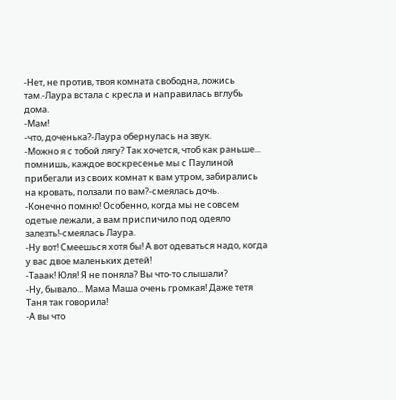-Нет, не против, твоя комната свободна, ложись там.-Лаура встала с кресла и направилась вглубь дома.
-Мам!
-что, доченька?-Лаура обернулась на звук.
-Можно я с тобой лягу? Так хочется, чтоб как раньше... помнишь, каждое воскресенье мы с Паулиной прибегали из своих комнат к вам утром, забирались на кровать, ползали по вам?-смеялась дочь.
-Конечно помню! Особенно, когда мы не совсем одетые лежали, а вам приспичило под одеяло залезть!-смеялась Лаура.
-Ну вот! Смеешься хотя бы! А вот одеваться надо, когда у вас двое маленьких детей!
-Тааак! Юля! Я не поняла? Вы что-то слышали?
-Ну, бывало... Мама Маша очень громкая! Даже тетя Таня так говорила!
-А вы что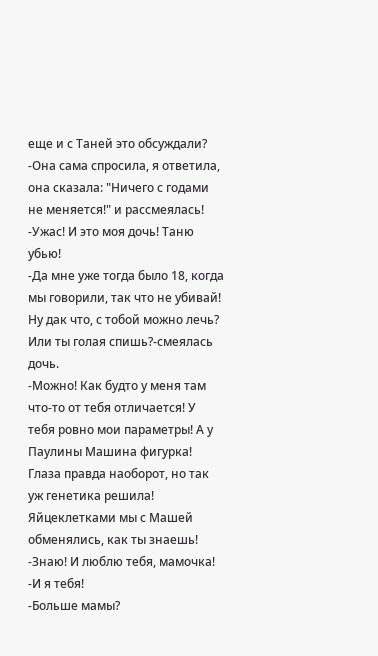еще и с Таней это обсуждали?
-Она сама спросила, я ответила, она сказала: "Ничего с годами не меняется!" и рассмеялась!
-Ужас! И это моя дочь! Таню убью!
-Да мне уже тогда было 18, когда мы говорили, так что не убивай! Ну дак что, с тобой можно лечь? Или ты голая спишь?-смеялась дочь.
-Можно! Как будто у меня там что-то от тебя отличается! У тебя ровно мои параметры! А у Паулины Машина фигурка! Глаза правда наоборот, но так уж генетика решила! Яйцеклетками мы с Машей обменялись, как ты знаешь! -Знаю! И люблю тебя, мамочка!
-И я тебя!
-Больше мамы?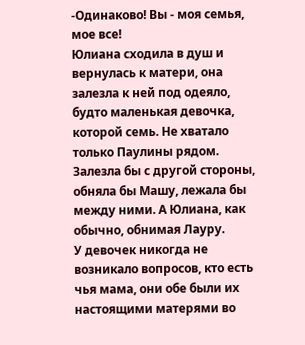-Одинаково! Вы - моя семья, мое все!
Юлиана сходила в душ и вернулась к матери, она залезла к ней под одеяло, будто маленькая девочка, которой семь. Не хватало только Паулины рядом. Залезла бы с другой стороны, обняла бы Машу, лежала бы между ними. А Юлиана, как обычно, обнимая Лауру.
У девочек никогда не возникало вопросов, кто есть чья мама, они обе были их настоящими матерями во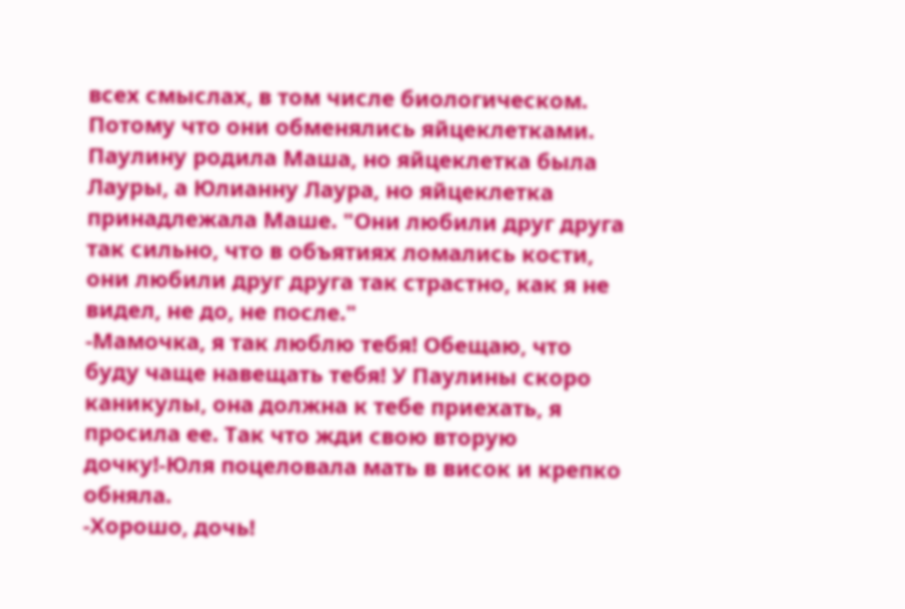всех смыслах, в том числе биологическом. Потому что они обменялись яйцеклетками. Паулину родила Маша, но яйцеклетка была Лауры, а Юлианну Лаура, но яйцеклетка принадлежала Маше. "Они любили друг друга так сильно, что в объятиях ломались кости, они любили друг друга так страстно, как я не видел, не до, не после."
-Мамочка, я так люблю тебя! Обещаю, что буду чаще навещать тебя! У Паулины скоро каникулы, она должна к тебе приехать, я просила ее. Так что жди свою вторую дочку!-Юля поцеловала мать в висок и крепко обняла.
-Хорошо, дочь!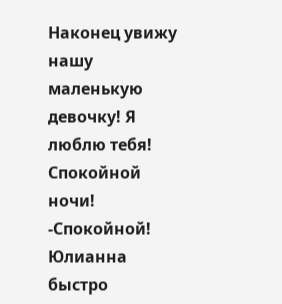Наконец увижу нашу маленькую девочку! Я люблю тебя! Спокойной ночи!
-Спокойной!
Юлианна быстро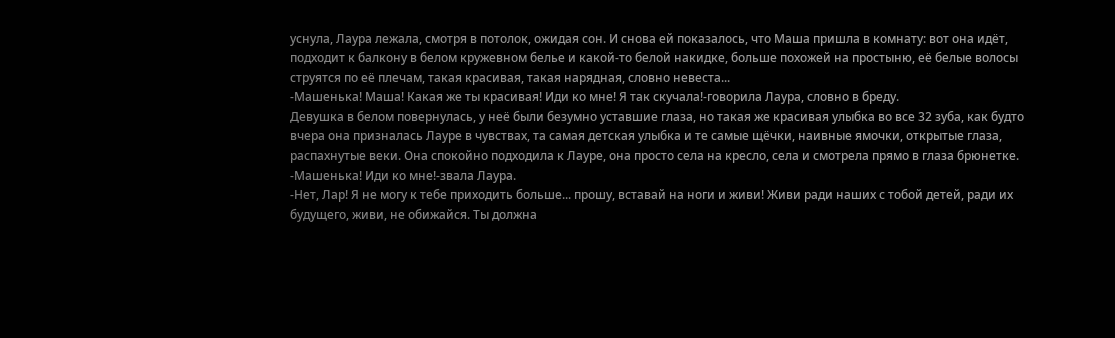уснула, Лаура лежала, смотря в потолок, ожидая сон. И снова ей показалось, что Маша пришла в комнату: вот она идёт, подходит к балкону в белом кружевном белье и какой-то белой накидке, больше похожей на простыню, её белые волосы струятся по её плечам, такая красивая, такая нарядная, словно невеста...
-Машенька! Маша! Какая же ты красивая! Иди ко мне! Я так скучала!-говорила Лаура, словно в бреду.
Девушка в белом повернулась, у неё были безумно уставшие глаза, но такая же красивая улыбка во все 32 зуба, как будто вчера она призналась Лауре в чувствах, та самая детская улыбка и те самые щёчки, наивные ямочки, открытые глаза, распахнутые веки. Она спокойно подходила к Лауре, она просто села на кресло, села и смотрела прямо в глаза брюнетке.
-Машенька! Иди ко мне!-звала Лаура.
-Нет, Лар! Я не могу к тебе приходить больше... прошу, вставай на ноги и живи! Живи ради наших с тобой детей, ради их будущего, живи, не обижайся. Ты должна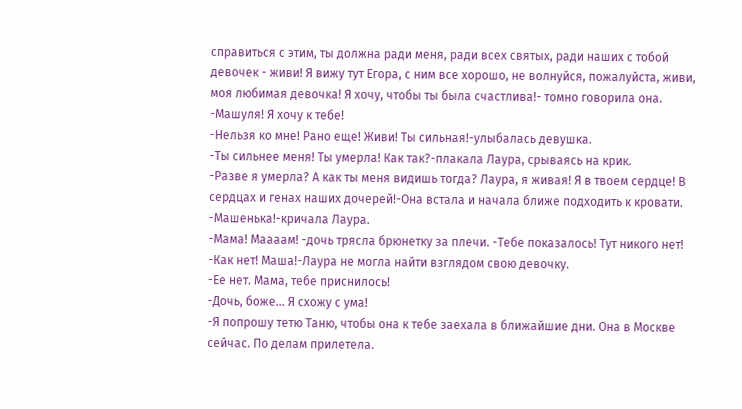справиться с этим, ты должна ради меня, ради всех святых, ради наших с тобой девочек - живи! Я вижу тут Егора, с ним все хорошо, не волнуйся, пожалуйста, живи, моя любимая девочка! Я хочу, чтобы ты была счастлива!- томно говорила она.
-Машуля! Я хочу к тебе!
-Нельзя ко мне! Рано еще! Живи! Ты сильная!-улыбалась девушка.
-Ты сильнее меня! Ты умерла! Как так?-плакала Лаура, срываясь на крик.
-Разве я умерла? А как ты меня видишь тогда? Лаура, я живая! Я в твоем сердце! В сердцах и генах наших дочерей!-Она встала и начала ближе подходить к кровати.
-Машенька!-кричала Лаура.
-Мама! Маааам! -дочь трясла брюнетку за плечи. -Тебе показалось! Тут никого нет!
-Как нет! Маша!-Лаура не могла найти взглядом свою девочку.
-Ее нет. Мама, тебе приснилось!
-Дочь, боже... Я схожу с ума!
-Я попрошу тетю Таню, чтобы она к тебе заехала в ближайшие дни. Она в Москве сейчас. По делам прилетела.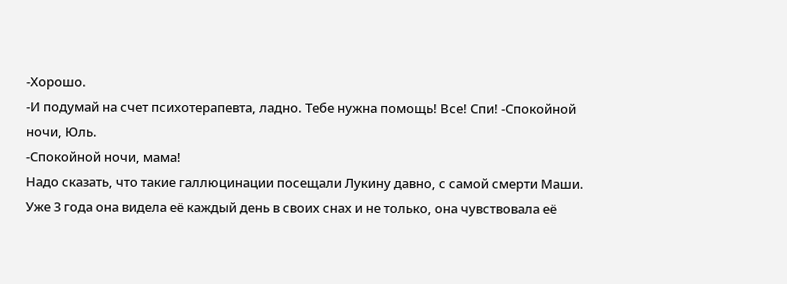-Хорошо.
-И подумай на счет психотерапевта, ладно. Тебе нужна помощь! Все! Спи! -Спокойной ночи, Юль.
-Спокойной ночи, мама!
Надо сказать, что такие галлюцинации посещали Лукину давно, с самой смерти Маши. Уже 3 года она видела её каждый день в своих снах и не только, она чувствовала её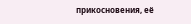прикосновения, её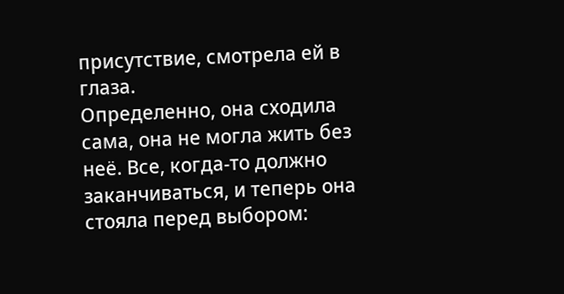присутствие, смотрела ей в глаза.
Определенно, она сходила сама, она не могла жить без неё. Все, когда-то должно заканчиваться, и теперь она стояла перед выбором: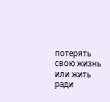потерять свою жизнь или жить ради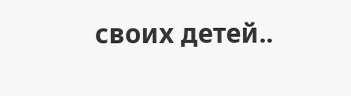своих детей..